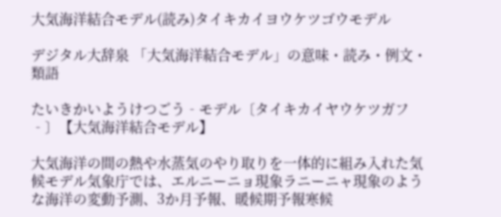大気海洋結合モデル(読み)タイキカイヨウケツゴウモデル

デジタル大辞泉 「大気海洋結合モデル」の意味・読み・例文・類語

たいきかいようけつごう‐モデル〔タイキカイヤウケツガフ‐〕【大気海洋結合モデル】

大気海洋の間の熱や水蒸気のやり取りを一体的に組み入れた気候モデル気象庁では、エルニーニョ現象ラニーニャ現象のような海洋の変動予測、3か月予報、暖候期予報寒候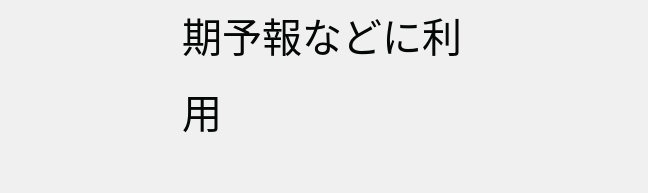期予報などに利用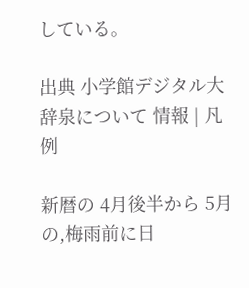している。

出典 小学館デジタル大辞泉について 情報 | 凡例

新暦の 4月後半から 5月の,梅雨前に日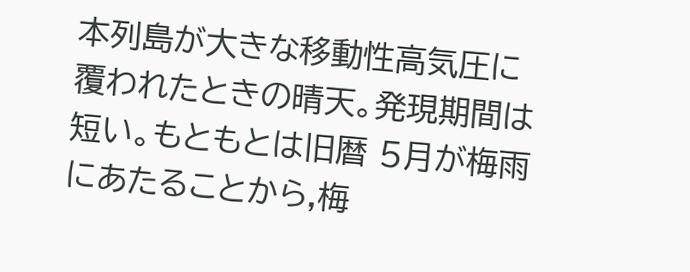本列島が大きな移動性高気圧に覆われたときの晴天。発現期間は短い。もともとは旧暦 5月が梅雨にあたることから,梅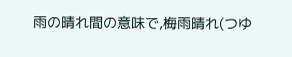雨の晴れ間の意味で,梅雨晴れ(つゆ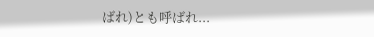ばれ)とも呼ばれ...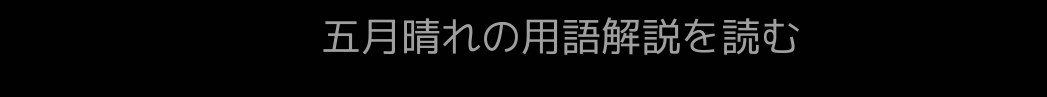五月晴れの用語解説を読む